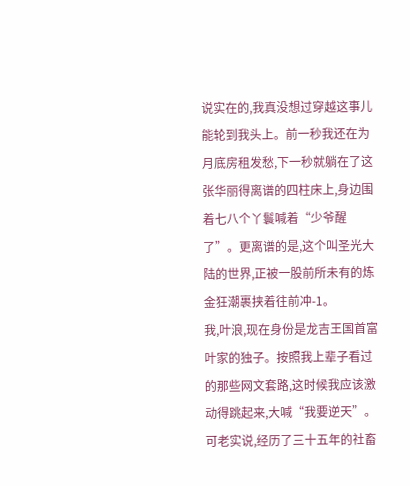说实在的,我真没想过穿越这事儿能轮到我头上。前一秒我还在为月底房租发愁,下一秒就躺在了这张华丽得离谱的四柱床上,身边围着七八个丫鬟喊着“少爷醒了”。更离谱的是,这个叫圣光大陆的世界,正被一股前所未有的炼金狂潮裹挟着往前冲-1。
我,叶浪,现在身份是龙吉王国首富叶家的独子。按照我上辈子看过的那些网文套路,这时候我应该激动得跳起来,大喊“我要逆天”。可老实说,经历了三十五年的社畜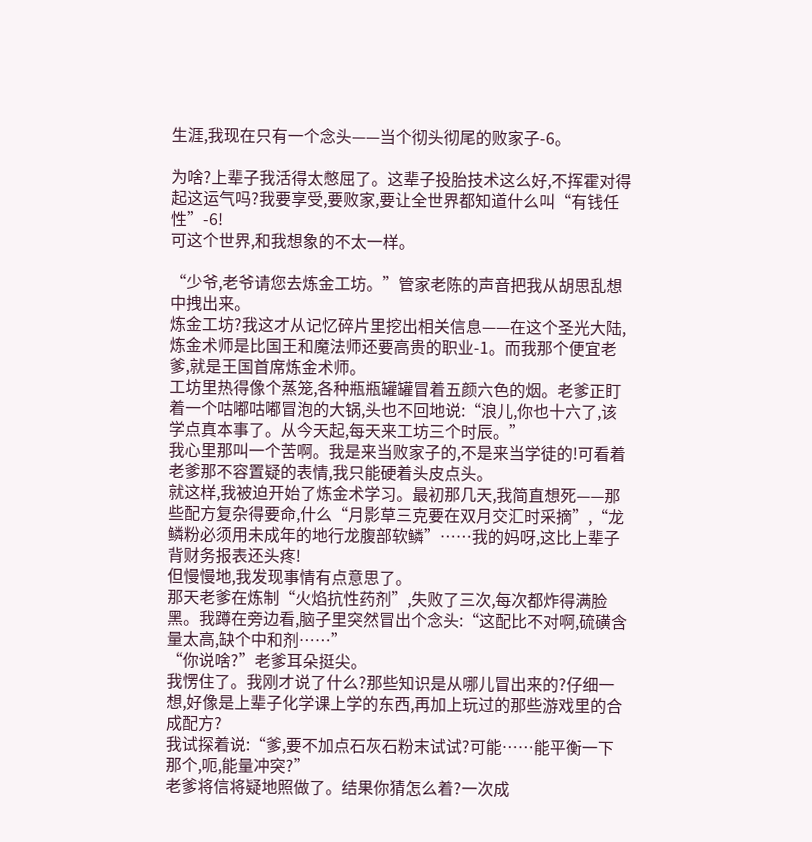生涯,我现在只有一个念头——当个彻头彻尾的败家子-6。

为啥?上辈子我活得太憋屈了。这辈子投胎技术这么好,不挥霍对得起这运气吗?我要享受,要败家,要让全世界都知道什么叫“有钱任性”-6!
可这个世界,和我想象的不太一样。

“少爷,老爷请您去炼金工坊。”管家老陈的声音把我从胡思乱想中拽出来。
炼金工坊?我这才从记忆碎片里挖出相关信息——在这个圣光大陆,炼金术师是比国王和魔法师还要高贵的职业-1。而我那个便宜老爹,就是王国首席炼金术师。
工坊里热得像个蒸笼,各种瓶瓶罐罐冒着五颜六色的烟。老爹正盯着一个咕嘟咕嘟冒泡的大锅,头也不回地说:“浪儿,你也十六了,该学点真本事了。从今天起,每天来工坊三个时辰。”
我心里那叫一个苦啊。我是来当败家子的,不是来当学徒的!可看着老爹那不容置疑的表情,我只能硬着头皮点头。
就这样,我被迫开始了炼金术学习。最初那几天,我简直想死——那些配方复杂得要命,什么“月影草三克要在双月交汇时采摘”,“龙鳞粉必须用未成年的地行龙腹部软鳞”……我的妈呀,这比上辈子背财务报表还头疼!
但慢慢地,我发现事情有点意思了。
那天老爹在炼制“火焰抗性药剂”,失败了三次,每次都炸得满脸黑。我蹲在旁边看,脑子里突然冒出个念头:“这配比不对啊,硫磺含量太高,缺个中和剂……”
“你说啥?”老爹耳朵挺尖。
我愣住了。我刚才说了什么?那些知识是从哪儿冒出来的?仔细一想,好像是上辈子化学课上学的东西,再加上玩过的那些游戏里的合成配方?
我试探着说:“爹,要不加点石灰石粉末试试?可能……能平衡一下那个,呃,能量冲突?”
老爹将信将疑地照做了。结果你猜怎么着?一次成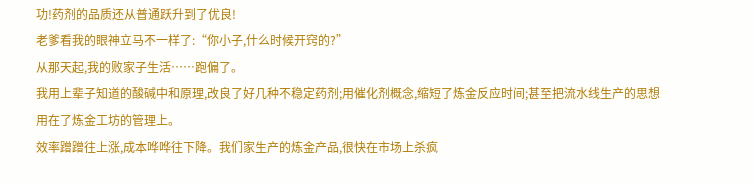功!药剂的品质还从普通跃升到了优良!
老爹看我的眼神立马不一样了:“你小子,什么时候开窍的?”
从那天起,我的败家子生活……跑偏了。
我用上辈子知道的酸碱中和原理,改良了好几种不稳定药剂;用催化剂概念,缩短了炼金反应时间;甚至把流水线生产的思想用在了炼金工坊的管理上。
效率蹭蹭往上涨,成本哗哗往下降。我们家生产的炼金产品,很快在市场上杀疯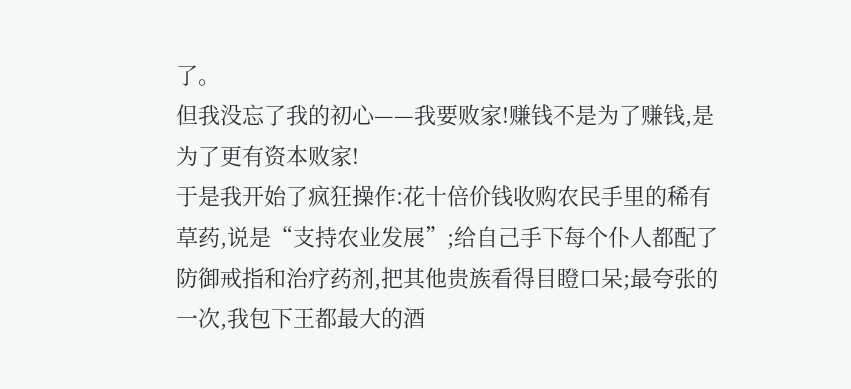了。
但我没忘了我的初心——我要败家!赚钱不是为了赚钱,是为了更有资本败家!
于是我开始了疯狂操作:花十倍价钱收购农民手里的稀有草药,说是“支持农业发展”;给自己手下每个仆人都配了防御戒指和治疗药剂,把其他贵族看得目瞪口呆;最夸张的一次,我包下王都最大的酒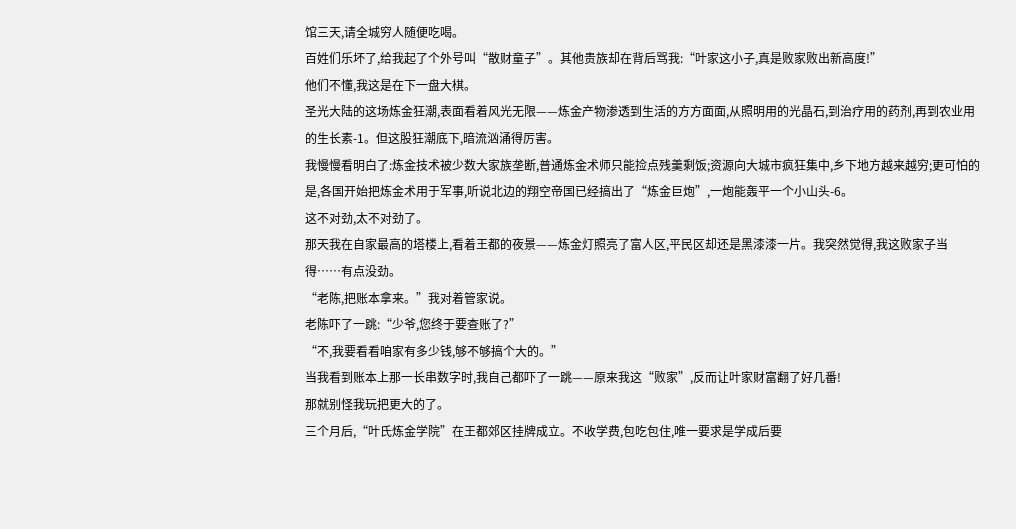馆三天,请全城穷人随便吃喝。
百姓们乐坏了,给我起了个外号叫“散财童子”。其他贵族却在背后骂我:“叶家这小子,真是败家败出新高度!”
他们不懂,我这是在下一盘大棋。
圣光大陆的这场炼金狂潮,表面看着风光无限——炼金产物渗透到生活的方方面面,从照明用的光晶石,到治疗用的药剂,再到农业用的生长素-1。但这股狂潮底下,暗流汹涌得厉害。
我慢慢看明白了:炼金技术被少数大家族垄断,普通炼金术师只能捡点残羹剩饭;资源向大城市疯狂集中,乡下地方越来越穷;更可怕的是,各国开始把炼金术用于军事,听说北边的翔空帝国已经搞出了“炼金巨炮”,一炮能轰平一个小山头-6。
这不对劲,太不对劲了。
那天我在自家最高的塔楼上,看着王都的夜景——炼金灯照亮了富人区,平民区却还是黑漆漆一片。我突然觉得,我这败家子当得……有点没劲。
“老陈,把账本拿来。”我对着管家说。
老陈吓了一跳:“少爷,您终于要查账了?”
“不,我要看看咱家有多少钱,够不够搞个大的。”
当我看到账本上那一长串数字时,我自己都吓了一跳——原来我这“败家”,反而让叶家财富翻了好几番!
那就别怪我玩把更大的了。
三个月后,“叶氏炼金学院”在王都郊区挂牌成立。不收学费,包吃包住,唯一要求是学成后要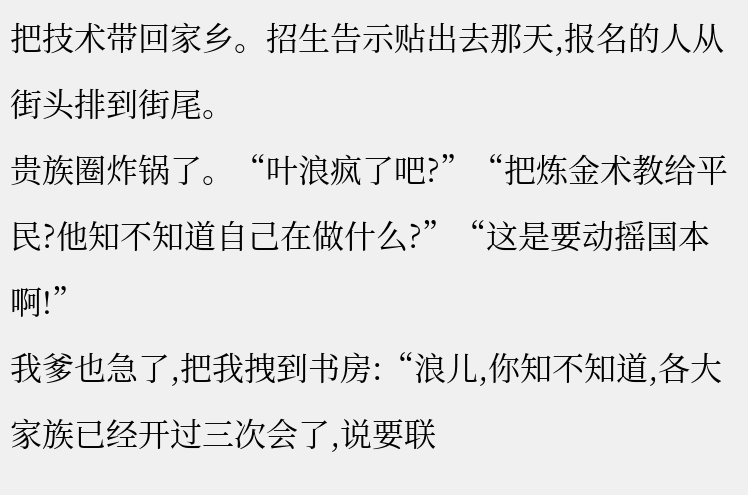把技术带回家乡。招生告示贴出去那天,报名的人从街头排到街尾。
贵族圈炸锅了。“叶浪疯了吧?”“把炼金术教给平民?他知不知道自己在做什么?”“这是要动摇国本啊!”
我爹也急了,把我拽到书房:“浪儿,你知不知道,各大家族已经开过三次会了,说要联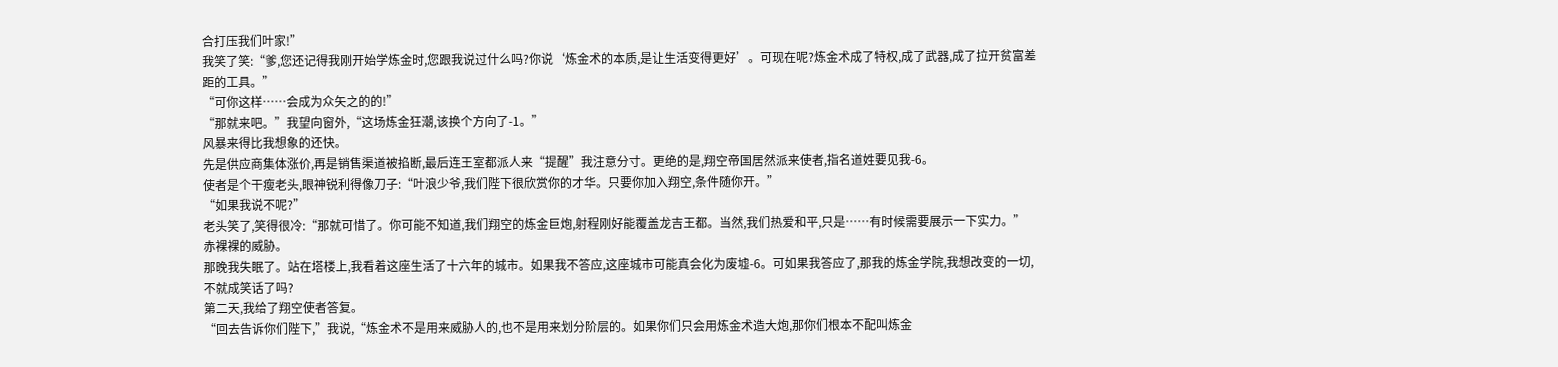合打压我们叶家!”
我笑了笑:“爹,您还记得我刚开始学炼金时,您跟我说过什么吗?你说‘炼金术的本质,是让生活变得更好’。可现在呢?炼金术成了特权,成了武器,成了拉开贫富差距的工具。”
“可你这样……会成为众矢之的的!”
“那就来吧。”我望向窗外,“这场炼金狂潮,该换个方向了-1。”
风暴来得比我想象的还快。
先是供应商集体涨价,再是销售渠道被掐断,最后连王室都派人来“提醒”我注意分寸。更绝的是,翔空帝国居然派来使者,指名道姓要见我-6。
使者是个干瘦老头,眼神锐利得像刀子:“叶浪少爷,我们陛下很欣赏你的才华。只要你加入翔空,条件随你开。”
“如果我说不呢?”
老头笑了,笑得很冷:“那就可惜了。你可能不知道,我们翔空的炼金巨炮,射程刚好能覆盖龙吉王都。当然,我们热爱和平,只是……有时候需要展示一下实力。”
赤裸裸的威胁。
那晚我失眠了。站在塔楼上,我看着这座生活了十六年的城市。如果我不答应,这座城市可能真会化为废墟-6。可如果我答应了,那我的炼金学院,我想改变的一切,不就成笑话了吗?
第二天,我给了翔空使者答复。
“回去告诉你们陛下,”我说,“炼金术不是用来威胁人的,也不是用来划分阶层的。如果你们只会用炼金术造大炮,那你们根本不配叫炼金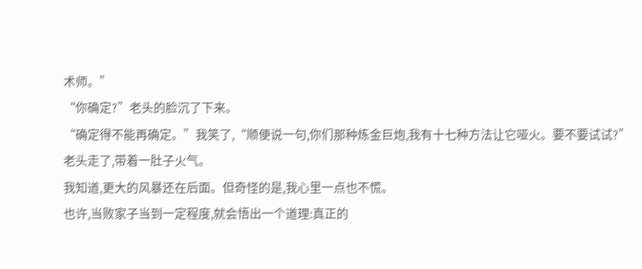术师。”
“你确定?”老头的脸沉了下来。
“确定得不能再确定。”我笑了,“顺便说一句,你们那种炼金巨炮,我有十七种方法让它哑火。要不要试试?”
老头走了,带着一肚子火气。
我知道,更大的风暴还在后面。但奇怪的是,我心里一点也不慌。
也许,当败家子当到一定程度,就会悟出一个道理:真正的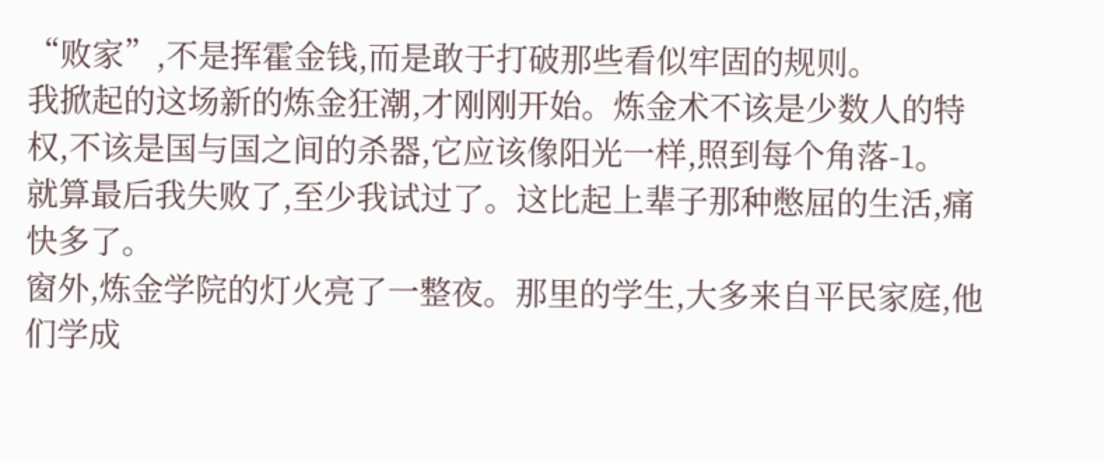“败家”,不是挥霍金钱,而是敢于打破那些看似牢固的规则。
我掀起的这场新的炼金狂潮,才刚刚开始。炼金术不该是少数人的特权,不该是国与国之间的杀器,它应该像阳光一样,照到每个角落-1。
就算最后我失败了,至少我试过了。这比起上辈子那种憋屈的生活,痛快多了。
窗外,炼金学院的灯火亮了一整夜。那里的学生,大多来自平民家庭,他们学成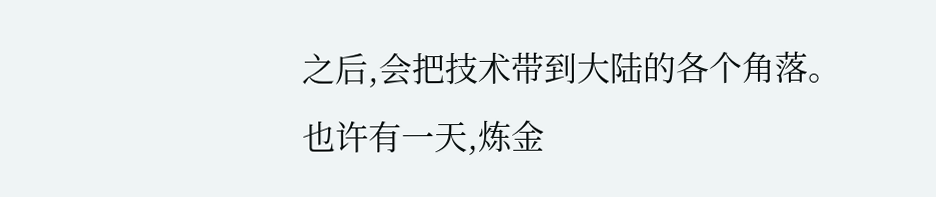之后,会把技术带到大陆的各个角落。
也许有一天,炼金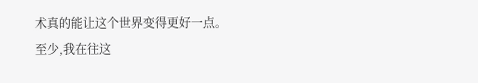术真的能让这个世界变得更好一点。
至少,我在往这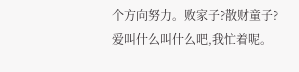个方向努力。败家子?散财童子?爱叫什么叫什么吧,我忙着呢。